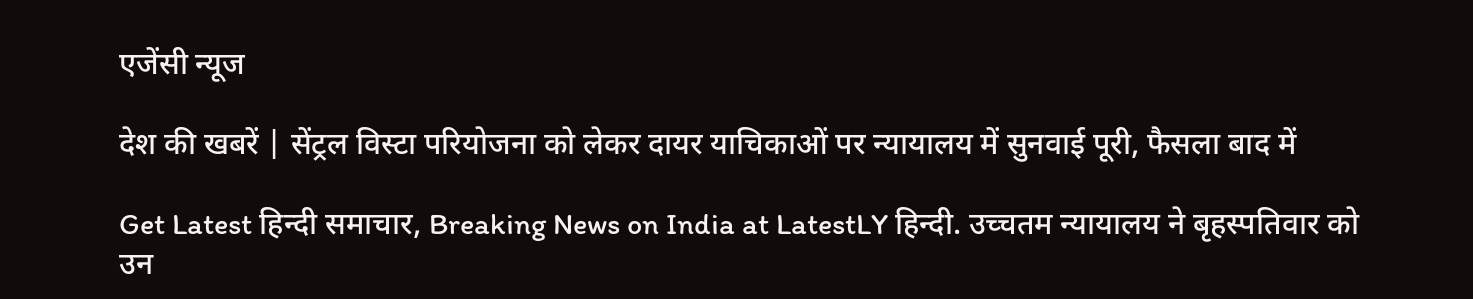एजेंसी न्यूज

देश की खबरें | सेंट्रल विस्टा परियोजना को लेकर दायर याचिकाओं पर न्यायालय में सुनवाई पूरी, फैसला बाद में

Get Latest हिन्दी समाचार, Breaking News on India at LatestLY हिन्दी. उच्चतम न्यायालय ने बृहस्पतिवार को उन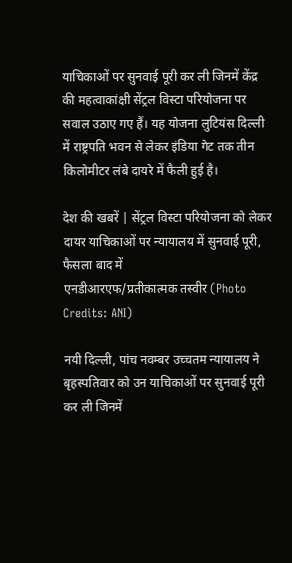याचिकाओं पर सुनवाई पूरी कर ली जिनमें केंद्र की महत्वाकांक्षी सेंट्रल विस्टा परियोजना पर सवाल उठाए गए हैं। यह योजना लुटियंस दिल्ली में राष्ट्रपति भवन से लेकर इंडिया गेट तक तीन किलोमीटर लंबे दायरे में फैली हुई है।

देश की खबरें | सेंट्रल विस्टा परियोजना को लेकर दायर याचिकाओं पर न्यायालय में सुनवाई पूरी, फैसला बाद में
एनडीआरएफ/प्रतीकात्मक तस्वीर (Photo Credits: ANI)

नयी दिल्ली, पांच नवम्बर उच्चतम न्यायालय ने बृहस्पतिवार को उन याचिकाओं पर सुनवाई पूरी कर ली जिनमें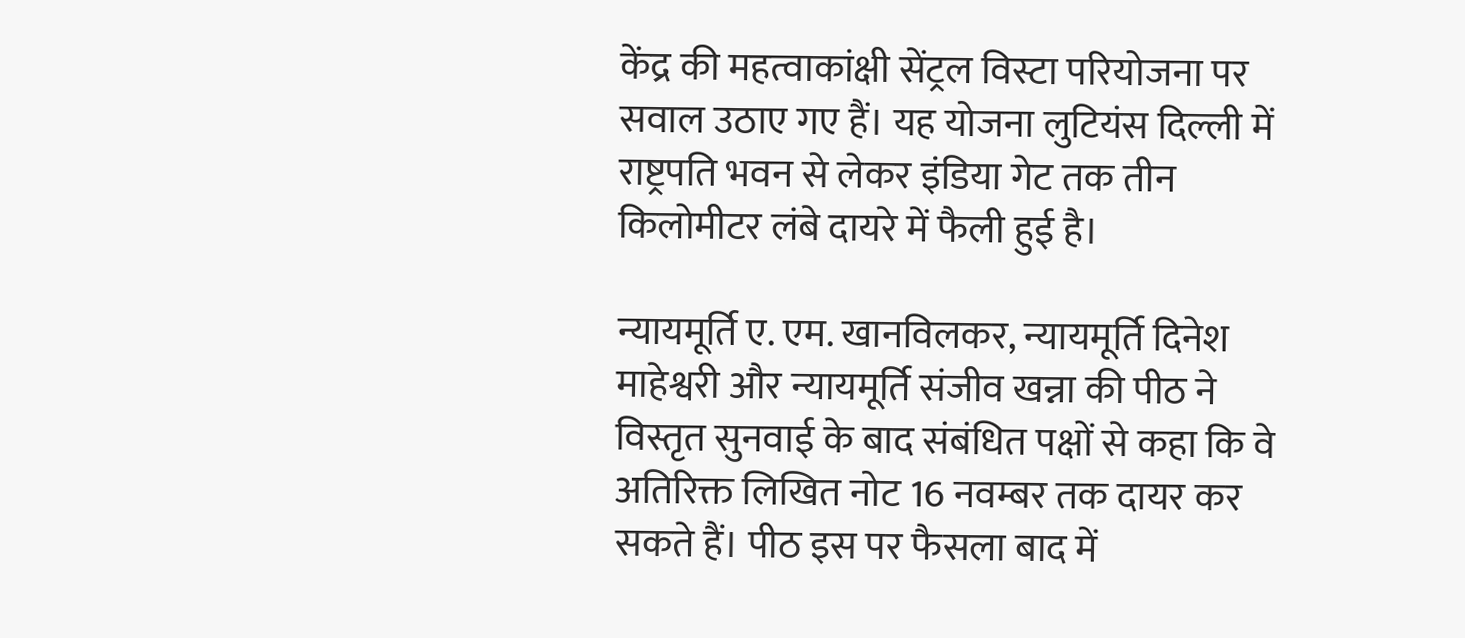केंद्र की महत्वाकांक्षी सेंट्रल विस्टा परियोजना पर सवाल उठाए गए हैं। यह योजना लुटियंस दिल्ली में राष्ट्रपति भवन से लेकर इंडिया गेट तक तीन किलोमीटर लंबे दायरे में फैली हुई है।

न्यायमूर्ति ए. एम. खानविलकर, न्यायमूर्ति दिनेश माहेश्वरी और न्यायमूर्ति संजीव खन्ना की पीठ ने विस्तृत सुनवाई के बाद संबंधित पक्षों से कहा कि वे अतिरिक्त लिखित नोट 16 नवम्बर तक दायर कर सकते हैं। पीठ इस पर फैसला बाद में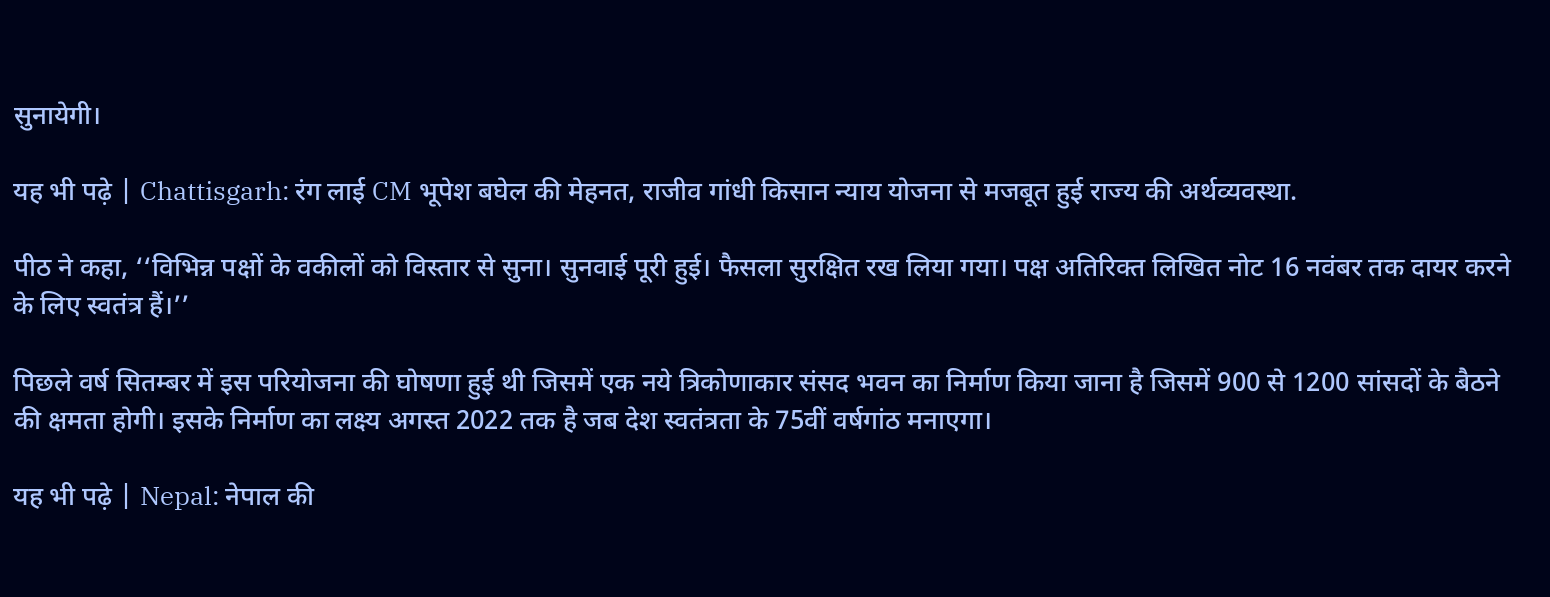सुनायेगी।

यह भी पढ़े | Chattisgarh: रंग लाई CM भूपेश बघेल की मेहनत, राजीव गांधी किसान न्याय योजना से मजबूत हुई राज्य की अर्थव्यवस्था.

पीठ ने कहा, ‘‘विभिन्न पक्षों के वकीलों को विस्तार से सुना। सुनवाई पूरी हुई। फैसला सुरक्षित रख लिया गया। पक्ष अतिरिक्त लिखित नोट 16 नवंबर तक दायर करने के लिए स्वतंत्र हैं।’’

पिछले वर्ष सितम्बर में इस परियोजना की घोषणा हुई थी जिसमें एक नये त्रिकोणाकार संसद भवन का निर्माण किया जाना है जिसमें 900 से 1200 सांसदों के बैठने की क्षमता होगी। इसके निर्माण का लक्ष्य अगस्त 2022 तक है जब देश स्वतंत्रता के 75वीं वर्षगांठ मनाएगा।

यह भी पढ़े | Nepal: नेपाल की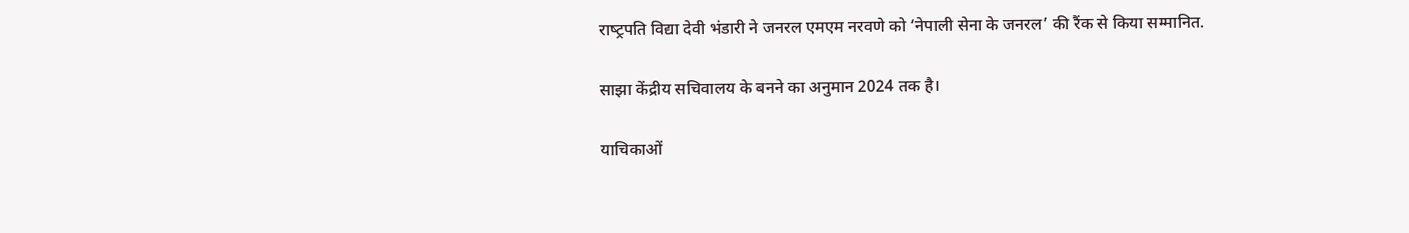राष्‍ट्रपति विद्या देवी भंडारी ने जनरल एमएम नरवणे को ‘नेपाली सेना के जनरल’ की रैंक से किया सम्‍मानित.

साझा केंद्रीय सचिवालय के बनने का अनुमान 2024 तक है।

याचिकाओं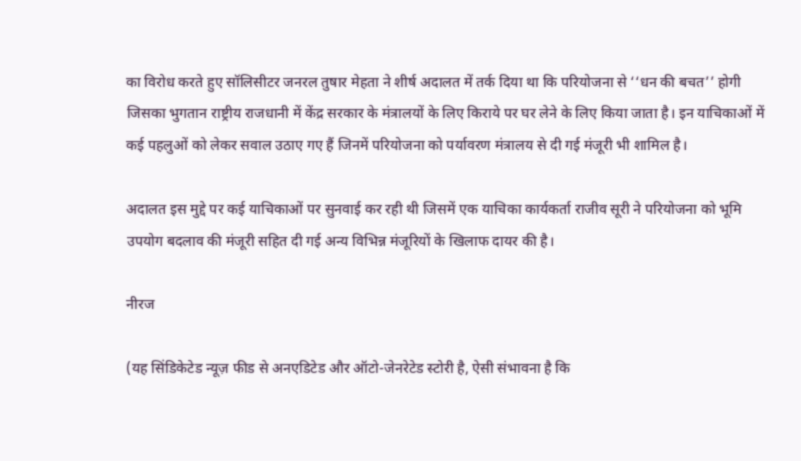का विरोध करते हुए सॉलिसीटर जनरल तुषार मेहता ने शीर्ष अदालत में तर्क दिया था कि परियोजना से ‘‘धन की बचत’’ होगी जिसका भुगतान राष्ट्रीय राजधानी में केंद्र सरकार के मंत्रालयों के लिए किराये पर घर लेने के लिए किया जाता है। इन याचिकाओं में कई पहलुओं को लेकर सवाल उठाए गए हैं जिनमें परियोजना को पर्यावरण मंत्रालय से दी गई मंजूरी भी शामिल है।

अदालत इस मुद्दे पर कई याचिकाओं पर सुनवाई कर रही थी जिसमें एक याचिका कार्यकर्ता राजीव सूरी ने परियोजना को भूमि उपयोग बदलाव की मंजूरी सहित दी गई अन्य विभिन्न मंजूरियों के खिलाफ दायर की है।

नीरज

(यह सिंडिकेटेड न्यूज़ फीड से अनएडिटेड और ऑटो-जेनरेटेड स्टोरी है, ऐसी संभावना है कि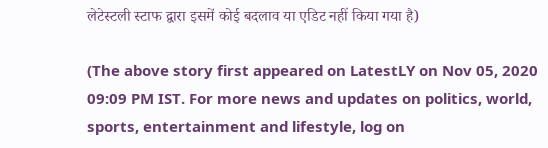लेटेस्टली स्टाफ द्वारा इसमें कोई बदलाव या एडिट नहीं किया गया है)

(The above story first appeared on LatestLY on Nov 05, 2020 09:09 PM IST. For more news and updates on politics, world, sports, entertainment and lifestyle, log on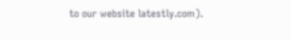to our website latestly.com).